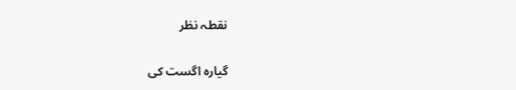نقطہ نظر

گیارہ اگست کی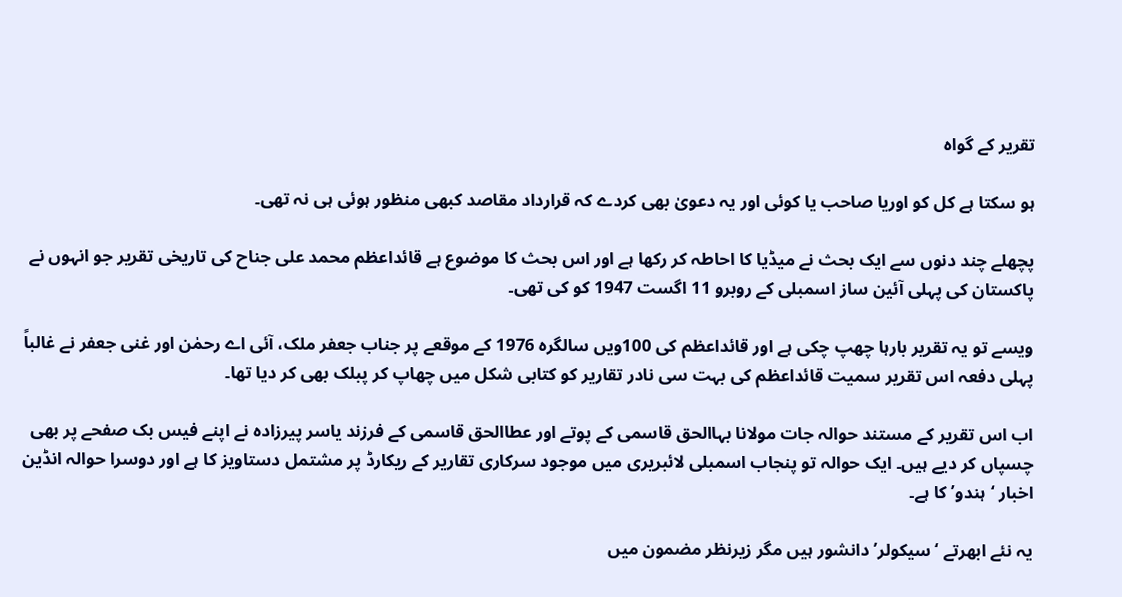تقریر کے گواہ

ہو سکتا ہے کل کو اوریا صاحب یا کوئی اور یہ دعویٰ بھی کردے کہ قرارداد مقاصد کبھی منظور ہوئی ہی نہ تھی۔

پچھلے چند دنوں سے ایک بحث نے میڈیا کا احاطہ کر رکھا ہے اور اس بحث کا موضوع ہے قائداعظم محمد علی جناح کی تاریخی تقریر جو انہوں نے پاکستان کی پہلی آئین ساز اسمبلی کے روبرو 11 اگست 1947 کو کی تھی۔

ویسے تو یہ تقریر بارہا چھپ چکی ہے اور قائداعظم کی 100ویں سالگرہ 1976 کے موقعے پر جناب جعفر ملک، آئی اے رحمٰن اور غنی جعفر نے غالباً پہلی دفعہ اس تقریر سمیت قائداعظم کی بہت سی نادر تقاریر کو کتابی شکل میں چھاپ کر پبلک بھی کر دیا تھا۔

اب اس تقریر کے مستند حوالہ جات مولانا بہاالحق قاسمی کے پوتے اور عطاالحق قاسمی کے فرزند یاسر پیرزادہ نے اپنے فیس بک صفحے پر بھی چسپاں کر دیے ہیں۔ ایک حوالہ تو پنجاب اسمبلی لائبریری میں موجود سرکاری تقاریر کے ریکارڈ پر مشتمل دستاویز کا ہے اور دوسرا حوالہ انڈین اخبار ‘ہندو’ کا ہے۔

یہ نئے ابھرتے ‘سیکولر’ دانشور ہیں مگر زیرنظر مضمون میں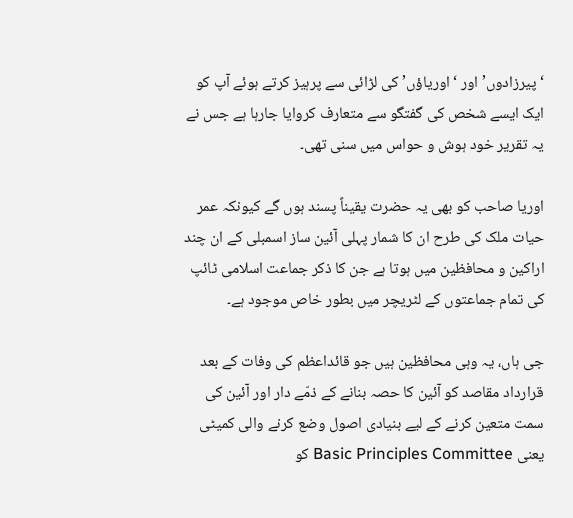‘پیرزادوں’ اور ‘اوریاؤں’ کی لڑائی سے پرہیز کرتے ہوئے آپ کو ایک ایسے شخص کی گفتگو سے متعارف کروایا جارہا ہے جس نے یہ تقریر خود ہوش و حواس میں سنی تھی۔

اوریا صاحب کو بھی یہ حضرت یقیناً پسند ہوں گے کیونکہ عمر حیات ملک کی طرح ان کا شمار پہلی آئین ساز اسمبلی کے ان چند اراکین و محافظین میں ہوتا ہے جن کا ذکر جماعت اسلامی ٹائپ کی تمام جماعتوں کے لٹریچر میں بطور خاص موجود ہے۔

جی ہاں، یہ وہی محافظین ہیں جو قائداعظم کی وفات کے بعد قرارداد مقاصد کو آئین کا حصہ بنانے کے ذمّے دار اور آئین کی سمت متعین کرنے کے لیے بنیادی اصول وضع کرنے والی کمیٹی یعنی Basic Principles Committee کو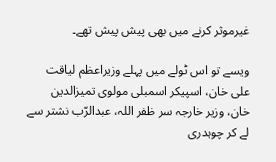غیرموثر کرنے میں بھی پیش پیش تھے۔

ویسے تو اس ٹولے میں پہلے وزیراعظم لیاقت علی خان، اسپیکر اسمبلی مولوی تمیزالدین خان، وزیر خارجہ سر ظفر اللہ، عبدالرّب نشتر سے لے کر چوہدری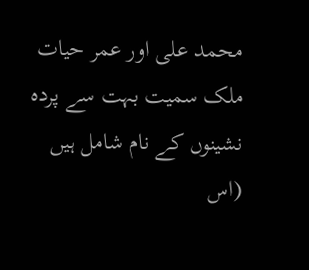محمد علی اور عمر حیات ملک سمیت بہت سے پردہ نشینوں کے نام شامل ہیں (اس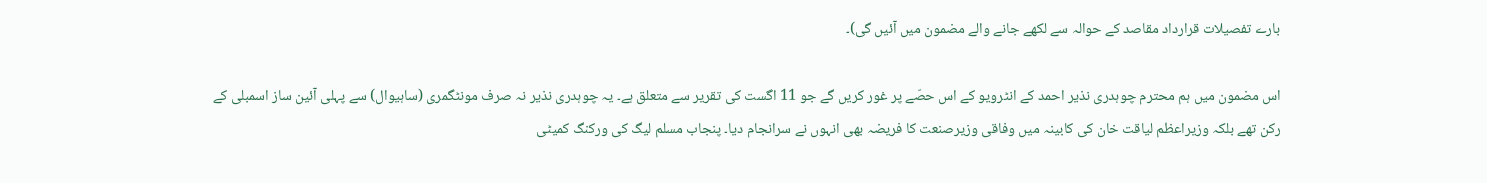بارے تفصیلات قرارداد مقاصد کے حوالہ سے لکھے جانے والے مضمون میں آئیں گی)۔

اس مضمون میں ہم محترم چوہدری نذیر احمد کے انٹرویو کے اس حصّے پر غور کریں گے جو 11 اگست کی تقریر سے متعلق ہے۔ یہ چوہدری نذیر نہ صرف مونٹگمری (ساہیوال) سے پہلی آئین ساز اسمبلی کے رکن تھے بلکہ وزیراعظم لیاقت خان کی کابینہ میں وفاقی وزیرصنعت کا فريضہ بھی انہوں نے سرانجام دیا۔ پنجاب مسلم لیگ کی ورکنگ کمیٹی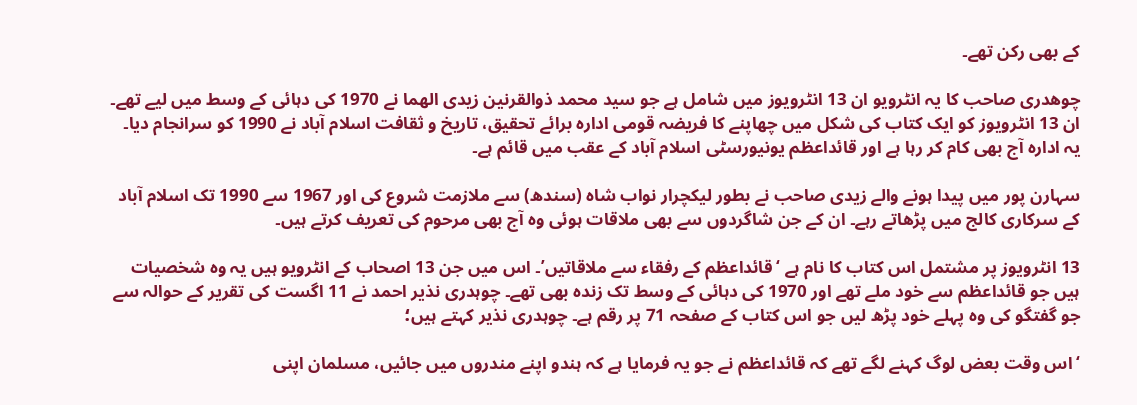کے بھی رکن تھے۔

چوھدری صاحب کا یہ انٹرویو ان 13 انٹرویوز میں شامل ہے جو سید محمد ذوالقرنین زیدی الھما نے 1970 کی دہائی کے وسط میں لیے تھے۔ ان 13 انٹرویوز کو ایک کتاب کی شکل میں چھاپنے کا فريضہ قومی ادارہ برائے تحقیق، تاریخ و ثقافت اسلام آباد نے 1990 کو سرانجام دیا۔ یہ ادارہ آج بھی کام کر رہا ہے اور قائداعظم یونیورسٹی اسلام آباد کے عقب میں قائم ہے۔

سہارن پور میں پیدا ہونے والے زیدی صاحب نے بطور لیکچرار نواب شاہ (سندھ) سے ملازمت شروع کی اور 1967 سے 1990 تک اسلام آباد کے سرکاری کالج میں پڑھاتے رہے۔ ان کے جن شاگردوں سے بھی ملاقات ہوئی وہ آج بھی مرحوم کی تعریف کرتے ہیں۔

13 انٹرویوز پر مشتمل اس کتاب کا نام ہے ‘قائداعظم کے رفقاء سے ملاقاتیں’۔ اس میں جن 13 اصحاب کے انٹرویو ہیں یہ وہ شخصیات ہیں جو قائداعظم سے خود ملے تھے اور 1970 کی دہائی کے وسط تک زندہ بھی تھے۔ چوہدری نذیر احمد نے 11 اگست کی تقریر کے حوالہ سے جو گفتگو کی وہ پہلے خود پڑھ لیں جو اس کتاب کے صفحہ 71 پر رقم ہے۔ چوہدری نذیر کہتے ہیں؛

‘اس وقت بعض لوگ کہنے لگے تھے کہ قائداعظم نے جو یہ فرمایا ہے کہ ہندو اپنے مندروں میں جائیں، مسلمان اپنی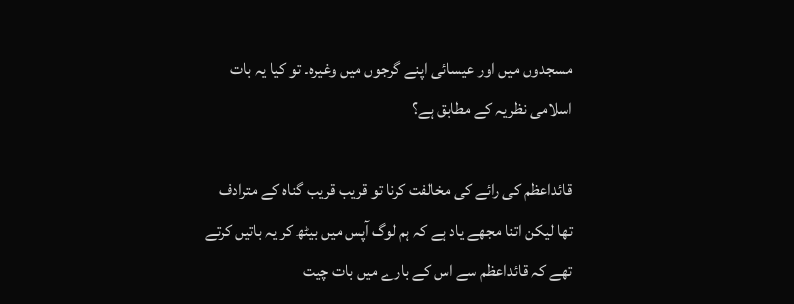مسجدوں میں اور عیسائی اپنے گرجوں میں وغیرہ۔ تو کیا یہ بات اسلامی نظریہ کے مطابق ہے؟

قائداعظم کی رائے کی مخالفت کرنا تو قریب قریب گناہ کے مترادف تھا لیکن اتنا مجھے یاد ہے کہ ہم لوگ آپس میں بیٹھ کر یہ باتیں کرتے تھے کہ قائداعظم سے اس کے بارے میں بات چیت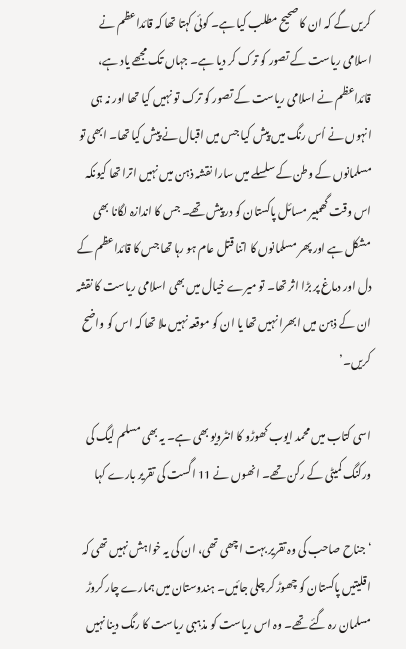کریں گے کہ ان کا صحیح مطلب کیا ہے۔ کوئی کہتا تھا کہ قائداعظم نے اسلامی ریاست کے تصور کو ترک کر دیا ہے۔ جہاں تک مجھے یاد ہے، قائداعظم نے اسلامی ریاست کے تصور کو ترک تو نہیں کیا تھا اور نہ ہی انہوں نے اُس رنگ میں پیش کیا جس میں اقبال نے پیش کیا تھا۔ ابھی تو مسلمانوں کے وطن کے سلسلے میں سارا نقشہ ذہن میں نہیں اترا تھا کیونکہ اس وقت گھمبیر مسائل پاکستان کو درپیش تھے۔ جس کا اندازہ لگانا بھی مشکل ہے اور پھر مسلمانوں کا اتنا قتل عام ہو رہا تھا جس کا قائداعظم کے دل اور دماغ پر بڑا اثر تھا۔ تو میرے خیال میں بھی اسلامی ریاست کا نقشہ ان کے ذہن میں ابھرا نہیں تھا یا ان کو موقعہ نہیں ملا تھا کہ اس کو واضح کریں۔’

اسی کتاب میں محمد ایوب کھوڑو کا انٹرویو بھی ہے۔ یہ بھی مسلم لیگ کی ورکنگ کمیٹی کے رکن تھے۔ انھوں نے 11 اگست کی تقریر بارے کہا

‘جناح صاحب کی وہ تقریر بہت اچھی تھی، ان کی یہ خواہش نہیں تھی کہ اقلیتیں پاکستان کو چھوڑ کر چلی جائیں۔ ہندوستان میں ہمارے چار کروڑ مسلمان رہ گئے تھے۔ وہ اس ریاست کو مذہبی ریاست کا رنگ دینا نہیں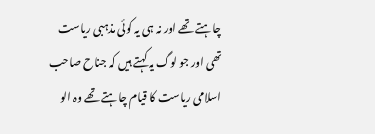چاہتے تھے اور نہ ہی یہ کوئی مذہبی ریاست تھی اور جو لوگ یہ کہتے ہیں کہ جناح صاحب اسلامی ریاست کا قیام چاہتے تھے وہ الو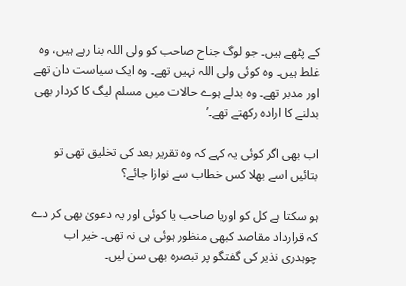کے پٹھے ہیں۔ جو لوگ جناح صاحب کو ولی اللہ بنا رہے ہیں، وہ غلط ہیں۔ وہ کوئی ولی اللہ نہیں تھے۔ وہ ایک سیاست دان تھے اور مدبر تھے۔ وہ بدلے ہوے حالات میں مسلم لیگ کا کردار بھی بدلنے کا ارادہ رکھتے تھے۔’

اب بھی اگر کوئی یہ کہے کہ وہ تقریر بعد کی تخلیق تھی تو بتائیں اسے بھلا کس خطاب سے نوازا جائے؟

ہو سکتا ہے کل کو اوریا صاحب یا کوئی اور یہ دعویٰ بھی کر دے کہ قرارداد مقاصد کبھی منظور ہوئی ہی نہ تھی۔ خیر اب چوہدری نذیر کی گفتگو پر تبصرہ بھی سن لیں۔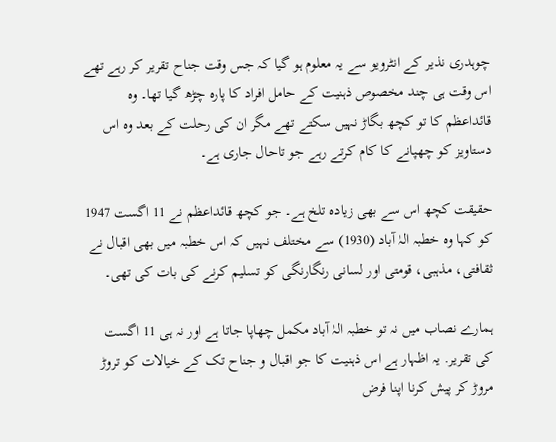چوہدری نذیر کے انٹرویو سے یہ معلوم ہو گیا کہ جس وقت جناح تقریر کر رہے تھے اس وقت ہی چند مخصوص ذہنیت کے حامل افراد کا پارہ چڑھ گیا تھا۔ وہ قائداعظم کا تو کچھ بگاڑ نہیں سکتے تھے مگر ان کی رحلت کے بعد وہ اس دستاویز کو چھپانے کا کام کرتے رہے جو تاحال جاری ہے۔

حقیقت کچھ اس سے بھی زیادہ تلخ ہے۔ جو کچھ قائداعظم نے 11 اگست 1947 کو کہا وہ خطبہ الہٰ آباد (1930) سے مختلف نہیں کہ اس خطبہ میں بھی اقبال نے ثقافتی، مذہبی، قومتی اور لسانی رنگارنگی کو تسلیم کرنے کی بات کی تھی۔

ہمارے نصاب میں نہ تو خطبہ الہٰ آباد مکمل چھاپا جاتا ہے اور نہ ہی 11 اگست کی تقریر. یہ اظہار ہے اس ذہنیت کا جو اقبال و جناح تک کے خیالات کو تروڑ مروڑ کر پیش کرنا اپنا فرض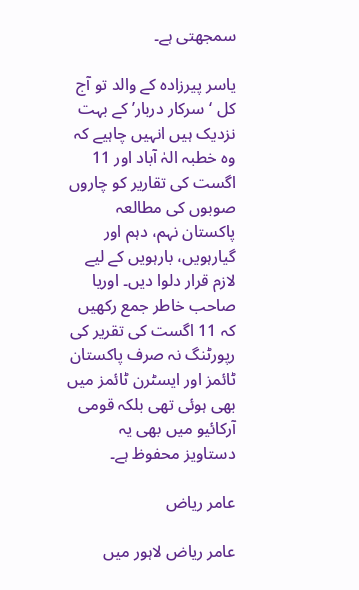سمجھتی ہے۔

یاسر پیرزادہ کے والد تو آج کل ‘سرکار دربار’ کے بہت نزدیک ہیں انہیں چاہیے کہ وہ خطبہ الہٰ آباد اور 11 اگست کی تقاریر کو چاروں صوبوں کی مطالعہ پاکستان نہم، دہم اور گیارہویں، بارہویں کے لیے لازم قرار دلوا دیں۔ اوریا صاحب خاطر جمع رکھیں کہ 11 اگست کی تقریر کی رپورٹنگ نہ صرف پاکستان ٹائمز اور ایسٹرن ٹائمز میں بھی ہوئی تھی بلکہ قومی آرکائیو میں بھی یہ دستاویز محفوظ ہے۔

عامر ریاض

عامر ریاض لاہور میں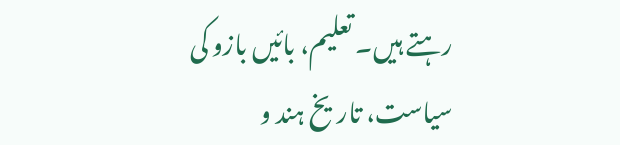رہتے ہیں۔ تعلیم، بائیں بازو کی سیاست، تاریخ ہند و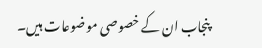پنجاب ان کے خصوصی موضوعات ہیں۔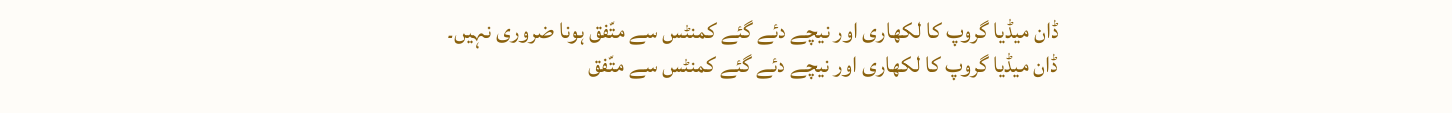ڈان میڈیا گروپ کا لکھاری اور نیچے دئے گئے کمنٹس سے متّفق ہونا ضروری نہیں۔
ڈان میڈیا گروپ کا لکھاری اور نیچے دئے گئے کمنٹس سے متّفق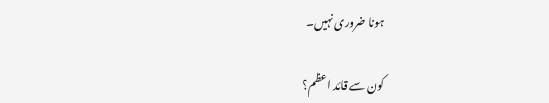ہونا ضروری نہیں۔

کون سے قائد اعظم؟